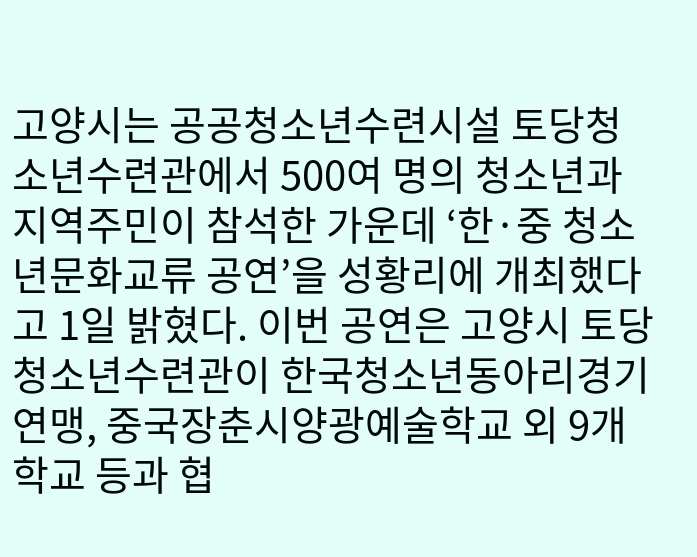고양시는 공공청소년수련시설 토당청소년수련관에서 500여 명의 청소년과 지역주민이 참석한 가운데 ‘한·중 청소년문화교류 공연’을 성황리에 개최했다고 1일 밝혔다. 이번 공연은 고양시 토당청소년수련관이 한국청소년동아리경기연맹, 중국장춘시양광예술학교 외 9개 학교 등과 협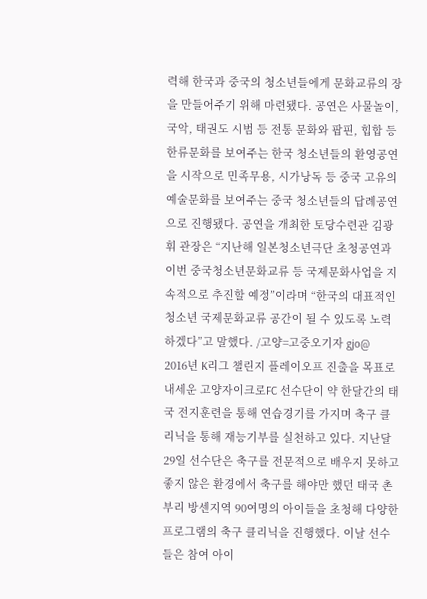력해 한국과 중국의 청소년들에게 문화교류의 장을 만들어주기 위해 마련됐다. 공연은 사물놀이, 국악, 태권도 시범 등 전통 문화와 팝핀, 힙합 등 한류문화를 보여주는 한국 청소년들의 환영공연을 시작으로 민족무용, 시가낭독 등 중국 고유의 예술문화를 보여주는 중국 청소년들의 답례공연으로 진행됐다. 공연을 개최한 토당수련관 김광휘 관장은 “지난해 일본청소년극단 초청공연과 이번 중국청소년문화교류 등 국제문화사업을 지속적으로 추진할 예정”이라며 “한국의 대표적인 청소년 국제문화교류 공간이 될 수 있도록 노력하겠다”고 말했다. /고양=고중오기자 gjo@
2016년 K리그 챌린지 플레이오프 진출을 목표로 내세운 고양자이크로FC 선수단이 약 한달간의 태국 전지훈련을 통해 연습경기를 가지며 축구 클리닉을 통해 재능기부를 실천하고 있다. 지난달 29일 선수단은 축구를 전문적으로 배우지 못하고 좋지 않은 환경에서 축구를 해야만 했던 태국 촌부리 방센지역 90여명의 아이들을 초청해 다양한 프로그램의 축구 클리닉을 진행했다. 이날 선수들은 참여 아이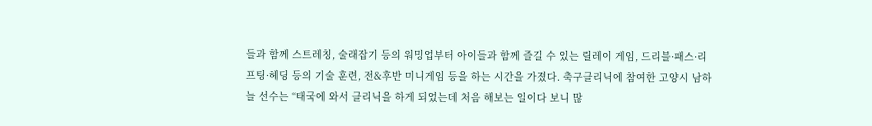들과 함께 스트레칭, 술래잡기 등의 워밍업부터 아이들과 함께 즐길 수 있는 릴레이 게임, 드리블·패스·리프팅·헤딩 등의 기술 훈련, 전&후반 미니게임 등을 하는 시간을 가졌다. 축구클리닉에 참여한 고양시 남하늘 선수는 “태국에 와서 클리닉을 하게 되었는데 처음 해보는 일이다 보니 많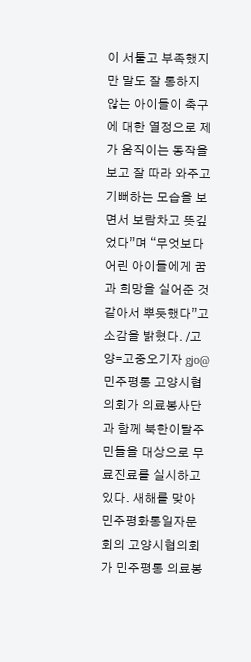이 서툴고 부족했지만 말도 잘 통하지 않는 아이들이 축구에 대한 열정으로 제가 움직이는 동작을 보고 잘 따라 와주고 기뻐하는 모습을 보면서 보람차고 뜻깊었다”며 “무엇보다 어린 아이들에게 꿈과 희망을 실어준 것 같아서 뿌듯했다”고 소감을 밝혔다. /고양=고중오기자 gjo@
민주평통 고양시협의회가 의료봉사단과 함께 북한이탈주민들을 대상으로 무료진료를 실시하고 있다. 새해를 맞아 민주평화통일자문회의 고양시협의회가 민주평통 의료봉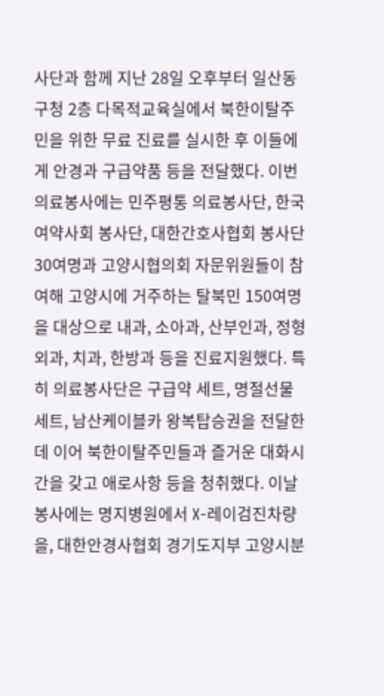사단과 함께 지난 28일 오후부터 일산동구청 2층 다목적교육실에서 북한이탈주민을 위한 무료 진료를 실시한 후 이들에게 안경과 구급약품 등을 전달했다. 이번 의료봉사에는 민주평통 의료봉사단, 한국여약사회 봉사단, 대한간호사협회 봉사단 30여명과 고양시협의회 자문위원들이 참여해 고양시에 거주하는 탈북민 150여명을 대상으로 내과, 소아과, 산부인과, 정형외과, 치과, 한방과 등을 진료지원했다. 특히 의료봉사단은 구급약 세트, 명절선물세트, 남산케이블카 왕복탑승권을 전달한 데 이어 북한이탈주민들과 즐거운 대화시간을 갖고 애로사항 등을 청취했다. 이날 봉사에는 명지병원에서 X-레이검진차량을, 대한안경사협회 경기도지부 고양시분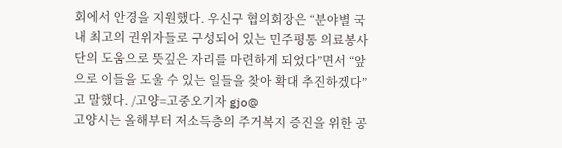회에서 안경을 지원했다. 우신구 협의회장은 “분야별 국내 최고의 권위자들로 구성되어 있는 민주평통 의료봉사단의 도움으로 뜻깊은 자리를 마련하게 되었다”면서 “앞으로 이들을 도울 수 있는 일들을 찾아 확대 추진하겠다”고 말했다. /고양=고중오기자 gjo@
고양시는 올해부터 저소득층의 주거복지 증진을 위한 공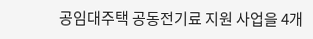공임대주택 공동전기료 지원 사업을 4개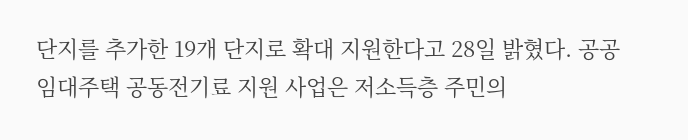단지를 추가한 19개 단지로 확대 지원한다고 28일 밝혔다. 공공임대주택 공동전기료 지원 사업은 저소득층 주민의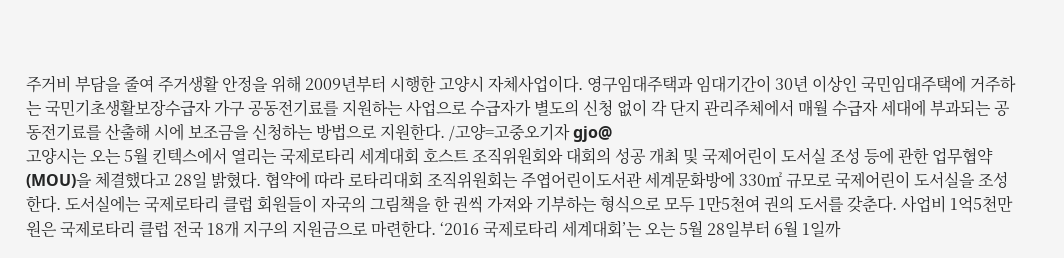주거비 부담을 줄여 주거생활 안정을 위해 2009년부터 시행한 고양시 자체사업이다. 영구임대주택과 임대기간이 30년 이상인 국민임대주택에 거주하는 국민기초생활보장수급자 가구 공동전기료를 지원하는 사업으로 수급자가 별도의 신청 없이 각 단지 관리주체에서 매월 수급자 세대에 부과되는 공동전기료를 산출해 시에 보조금을 신청하는 방법으로 지원한다. /고양=고중오기자 gjo@
고양시는 오는 5월 킨텍스에서 열리는 국제로타리 세계대회 호스트 조직위원회와 대회의 성공 개최 및 국제어린이 도서실 조성 등에 관한 업무협약(MOU)을 체결했다고 28일 밝혔다. 협약에 따라 로타리대회 조직위원회는 주엽어린이도서관 세계문화방에 330㎡ 규모로 국제어린이 도서실을 조성한다. 도서실에는 국제로타리 클럽 회원들이 자국의 그림책을 한 권씩 가져와 기부하는 형식으로 모두 1만5천여 권의 도서를 갖춘다. 사업비 1억5천만원은 국제로타리 클럽 전국 18개 지구의 지원금으로 마련한다. ‘2016 국제로타리 세계대회’는 오는 5월 28일부터 6월 1일까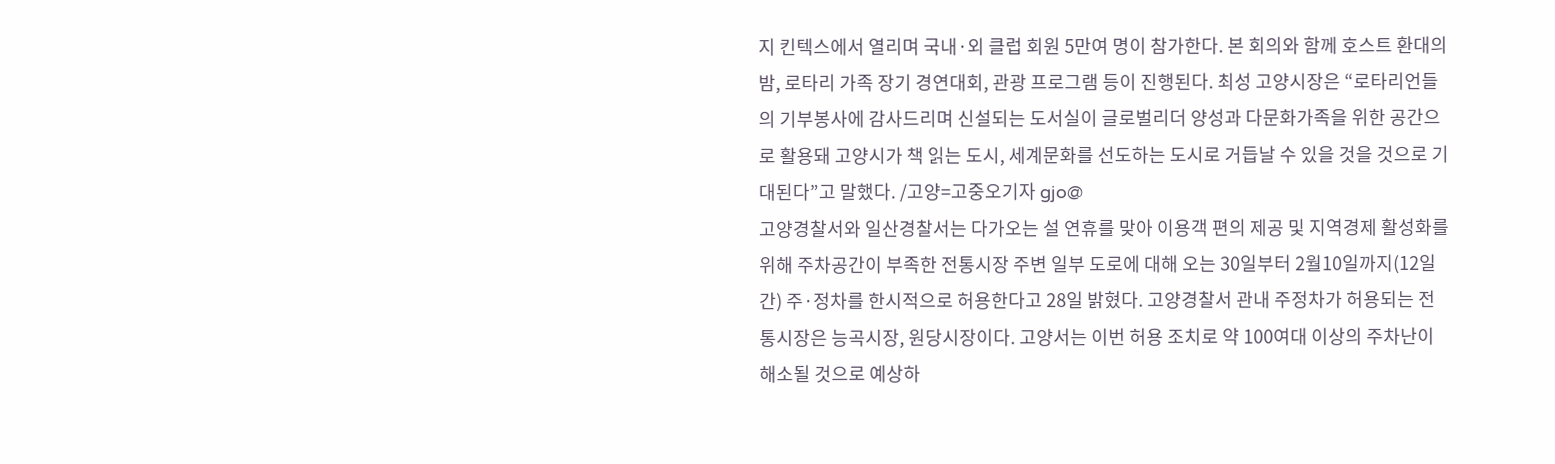지 킨텍스에서 열리며 국내·외 클럽 회원 5만여 명이 참가한다. 본 회의와 함께 호스트 환대의 밤, 로타리 가족 장기 경연대회, 관광 프로그램 등이 진행된다. 최성 고양시장은 “로타리언들의 기부봉사에 감사드리며 신설되는 도서실이 글로벌리더 양성과 다문화가족을 위한 공간으로 활용돼 고양시가 책 읽는 도시, 세계문화를 선도하는 도시로 거듭날 수 있을 것을 것으로 기대된다”고 말했다. /고양=고중오기자 gjo@
고양경찰서와 일산경찰서는 다가오는 설 연휴를 맞아 이용객 편의 제공 및 지역경제 활성화를 위해 주차공간이 부족한 전통시장 주변 일부 도로에 대해 오는 30일부터 2월10일까지(12일간) 주·정차를 한시적으로 허용한다고 28일 밝혔다. 고양경찰서 관내 주정차가 허용되는 전통시장은 능곡시장, 원당시장이다. 고양서는 이번 허용 조치로 약 100여대 이상의 주차난이 해소될 것으로 예상하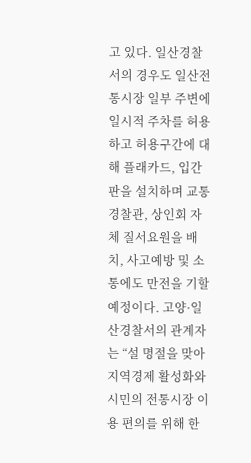고 있다. 일산경찰서의 경우도 일산전통시장 일부 주변에 일시적 주차를 허용하고 허용구간에 대해 플래카드, 입간판을 설치하며 교통경찰관, 상인회 자체 질서요원을 배치, 사고예방 및 소통에도 만전을 기할 예정이다. 고양·일산경찰서의 관계자는 “설 명절을 맞아 지역경제 활성화와 시민의 전통시장 이용 편의를 위해 한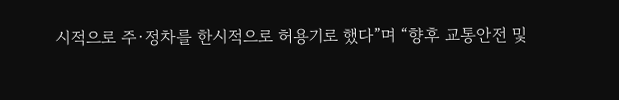시적으로 주·정차를 한시적으로 허용기로 했다”며 “향후 교통안전 및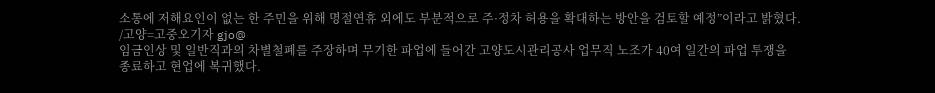소통에 저해요인이 없는 한 주민을 위해 명절연휴 외에도 부분적으로 주·정차 허용을 확대하는 방안을 검토할 예정”이라고 밝혔다. /고양=고중오기자 gjo@
임금인상 및 일반직과의 차별철폐를 주장하며 무기한 파업에 들어간 고양도시관리공사 업무직 노조가 40여 일간의 파업 투쟁을 종료하고 현업에 복귀했다.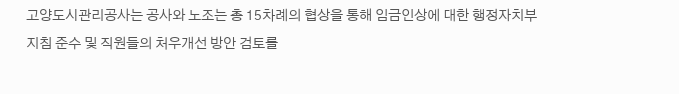고양도시관리공사는 공사와 노조는 총 15차례의 협상을 통해 임금인상에 대한 행정자치부 지침 준수 및 직원들의 처우개선 방안 검토를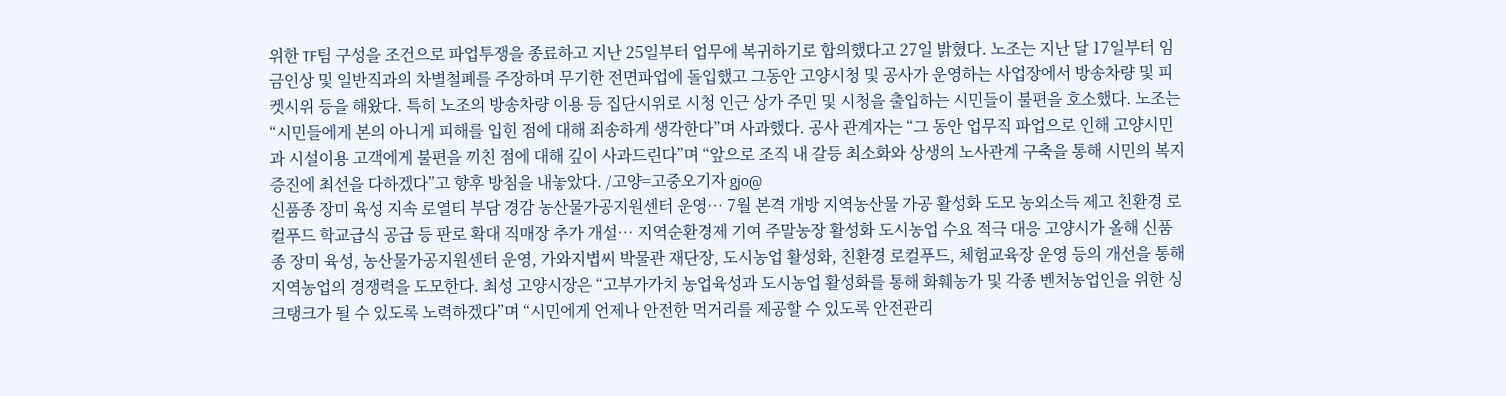위한 TF팀 구성을 조건으로 파업투쟁을 종료하고 지난 25일부터 업무에 복귀하기로 합의했다고 27일 밝혔다. 노조는 지난 달 17일부터 임금인상 및 일반직과의 차별철폐를 주장하며 무기한 전면파업에 돌입했고 그동안 고양시청 및 공사가 운영하는 사업장에서 방송차량 및 피켓시위 등을 해왔다. 특히 노조의 방송차량 이용 등 집단시위로 시청 인근 상가 주민 및 시청을 출입하는 시민들이 불편을 호소했다. 노조는 “시민들에게 본의 아니게 피해를 입힌 점에 대해 죄송하게 생각한다”며 사과했다. 공사 관계자는 “그 동안 업무직 파업으로 인해 고양시민과 시설이용 고객에게 불편을 끼친 점에 대해 깊이 사과드린다”며 “앞으로 조직 내 갈등 최소화와 상생의 노사관계 구축을 통해 시민의 복지증진에 최선을 다하겠다”고 향후 방침을 내놓았다. /고양=고중오기자 gjo@
신품종 장미 육성 지속 로열티 부담 경감 농산물가공지원센터 운영… 7월 본격 개방 지역농산물 가공 활성화 도모 농외소득 제고 친환경 로컬푸드 학교급식 공급 등 판로 확대 직매장 추가 개설… 지역순환경제 기여 주말농장 활성화 도시농업 수요 적극 대응 고양시가 올해 신품종 장미 육성, 농산물가공지원센터 운영, 가와지볍씨 박물관 재단장, 도시농업 활성화, 친환경 로컬푸드, 체험교육장 운영 등의 개선을 통해 지역농업의 경쟁력을 도모한다. 최성 고양시장은 “고부가가치 농업육성과 도시농업 활성화를 통해 화훼농가 및 각종 벤처농업인을 위한 싱크탱크가 될 수 있도록 노력하겠다”며 “시민에게 언제나 안전한 먹거리를 제공할 수 있도록 안전관리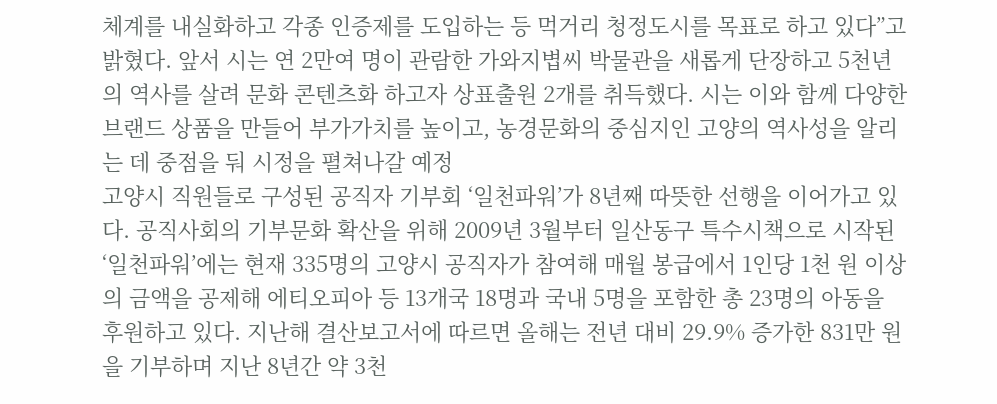체계를 내실화하고 각종 인증제를 도입하는 등 먹거리 청정도시를 목표로 하고 있다”고 밝혔다. 앞서 시는 연 2만여 명이 관람한 가와지볍씨 박물관을 새롭게 단장하고 5천년의 역사를 살려 문화 콘텐츠화 하고자 상표출원 2개를 취득했다. 시는 이와 함께 다양한 브랜드 상품을 만들어 부가가치를 높이고, 농경문화의 중심지인 고양의 역사성을 알리는 데 중점을 둬 시정을 펼쳐나갈 예정
고양시 직원들로 구성된 공직자 기부회 ‘일천파워’가 8년째 따뜻한 선행을 이어가고 있다. 공직사회의 기부문화 확산을 위해 2009년 3월부터 일산동구 특수시책으로 시작된 ‘일천파워’에는 현재 335명의 고양시 공직자가 참여해 매월 봉급에서 1인당 1천 원 이상의 금액을 공제해 에티오피아 등 13개국 18명과 국내 5명을 포함한 총 23명의 아동을 후원하고 있다. 지난해 결산보고서에 따르면 올해는 전년 대비 29.9% 증가한 831만 원을 기부하며 지난 8년간 약 3천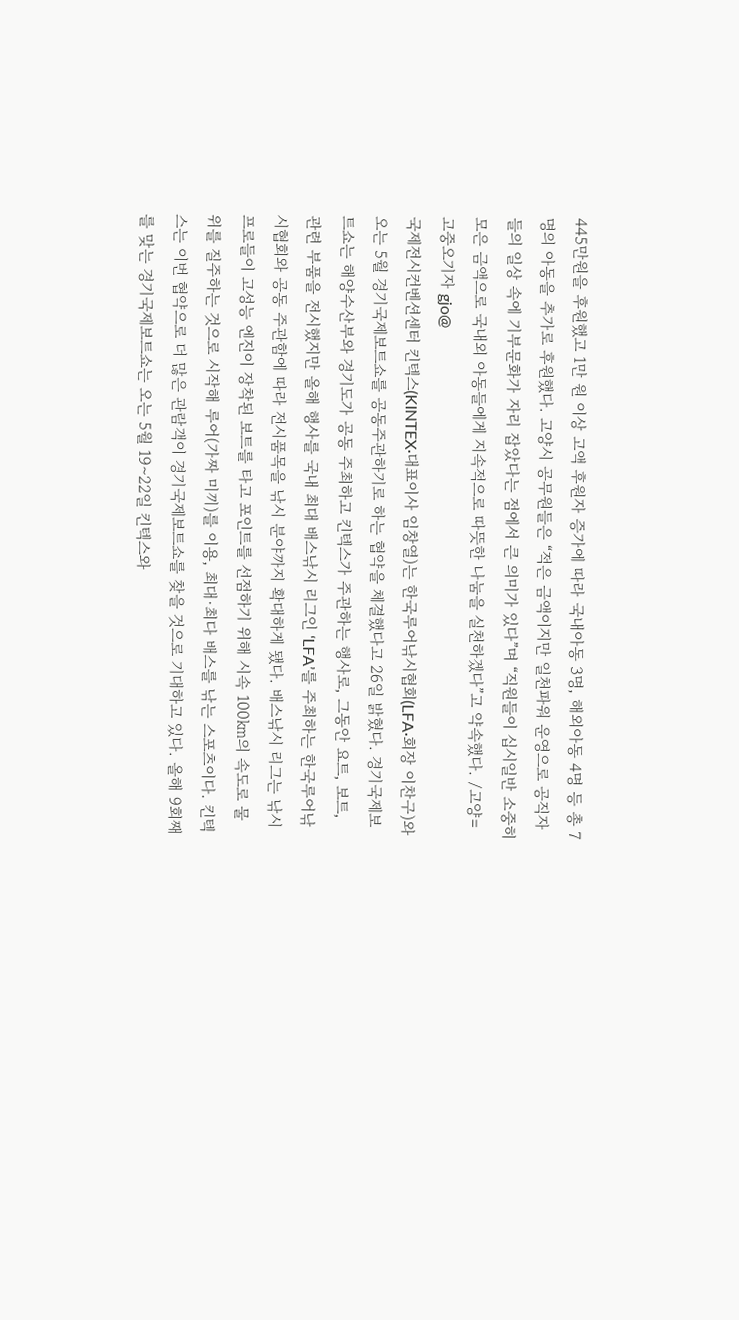445만원을 후원했고 1만 원 이상 고액 후원자 증가에 따라 국내아동 3명, 해외아동 4명 등 총 7명의 아동을 추가로 후원했다. 고양시 공무원들은 “적은 금액이지만 일천파워 운영으로 공직자들의 일상 속에 기부문화가 자리 잡았다는 점에서 큰 의미가 있다”며 “직원들이 십시일반 소중히 모은 금액으로 국내외 아동들에게 지속적으로 따뜻한 나눔을 실천하겠다”고 약속했다. /고양=고중오기자 gjo@
국제전시컨벤션센터 킨텍스(KINTEX·대표이사 임창열)는 한국루어낚시협회(LFA·회장 이찬구)와 오는 5월 경기국제보트쇼를 공동주관하기로 하는 협약을 체결했다고 26일 밝혔다. 경기국제보트쇼는 해양수산부와 경기도가 공동 주최하고 킨텍스가 주관하는 행사로, 그동안 요트, 보트, 관련 부품을 전시했지만 올해 행사를 국내 최대 배스낚시 리그인 ‘LFA’를 주최하는 한국루어낚시협회와 공동 주관함에 따라 전시품목을 낚시 분야까지 확대하게 됐다. 배스낚시 리그는 낚시 프로들이 고성능 엔진이 장착된 보트를 타고 포인트를 선점하기 위해 시속 100㎞의 속도로 물 위를 질주하는 것으로 시작해 루어(가짜 미끼)를 이용, 최대·최다 배스를 낚는 스포츠이다. 킨텍스는 이번 협약으로 더 많은 관람객이 경기국제보트쇼를 찾을 것으로 기대하고 있다. 올해 9회째를 맞는 경기국제보트쇼는 오는 5월 19∼22일 킨텍스와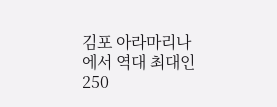김포 아라마리나에서 역대 최대인 250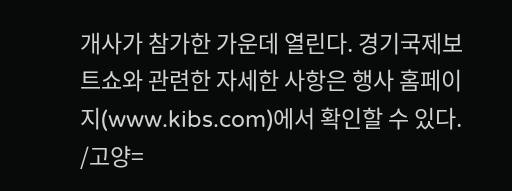개사가 참가한 가운데 열린다. 경기국제보트쇼와 관련한 자세한 사항은 행사 홈페이지(www.kibs.com)에서 확인할 수 있다. /고양=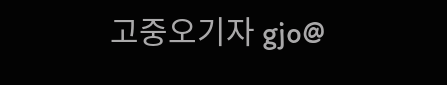고중오기자 gjo@